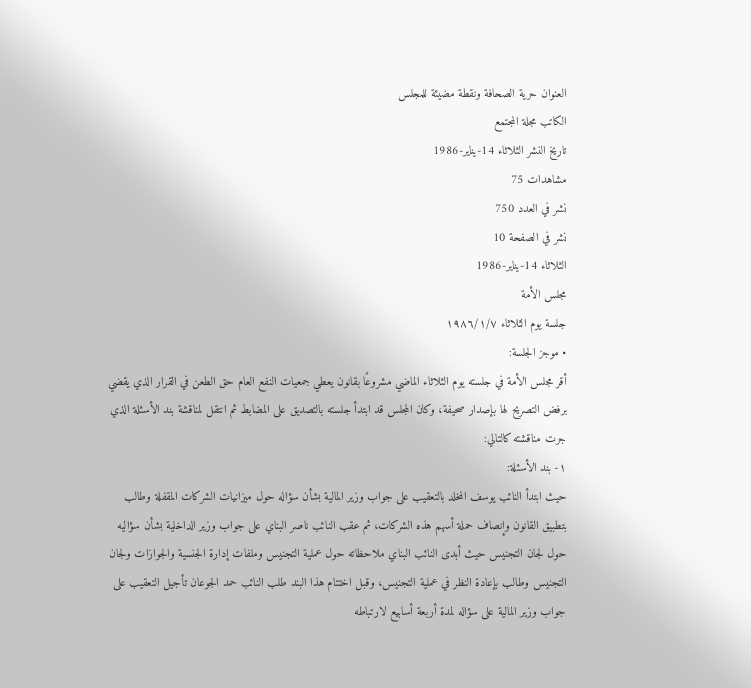العنوان حرية الصحافة ونقطة مضيئة للمجلس
الكاتب مجلة المجتمع
تاريخ النشر الثلاثاء 14-يناير-1986
مشاهدات 75
نشر في العدد 750
نشر في الصفحة 10
الثلاثاء 14-يناير-1986
مجلس الأمة
جلسة يوم الثلاثاء ١٩٨٦/١/٧
• موجز الجلسة:
أقر مجلس الأمة في جلسته يوم الثلاثاء الماضي مشروعًا بقانون يعطي جمعيات النفع العام حق الطعن في القرار الذي يقضي برفض التصريح لها بإصدار صحيفة، وكان المجلس قد ابتدأ جلسته بالتصديق على المضابط ثم انتقل لمناقشة بند الأسئلة الذي جرت مناقشته كالتالي:
١- بند الأسئلة:
حيث ابتدأ النائب يوسف المخلد بالتعقيب على جواب وزير المالية بشأن سؤاله حول ميزانيات الشركات المقفلة وطالب بتطبيق القانون وإنصاف حملة أسهم هذه الشركات، ثم عقب النائب ناصر البناي على جواب وزير الداخلية بشأن سؤاليه حول لجان التجنيس حيث أبدى النائب البناي ملاحظاته حول عملية التجنيس وملفات إدارة الجنسية والجوازات ولجان التجنيس وطالب بإعادة النظر في عملية التجنيس، وقبل اختتام هذا البند طلب النائب حمد الجوعان تأجيل التعقيب على جواب وزير المالية على سؤاله لمدة أربعة أسابيع لارتباطه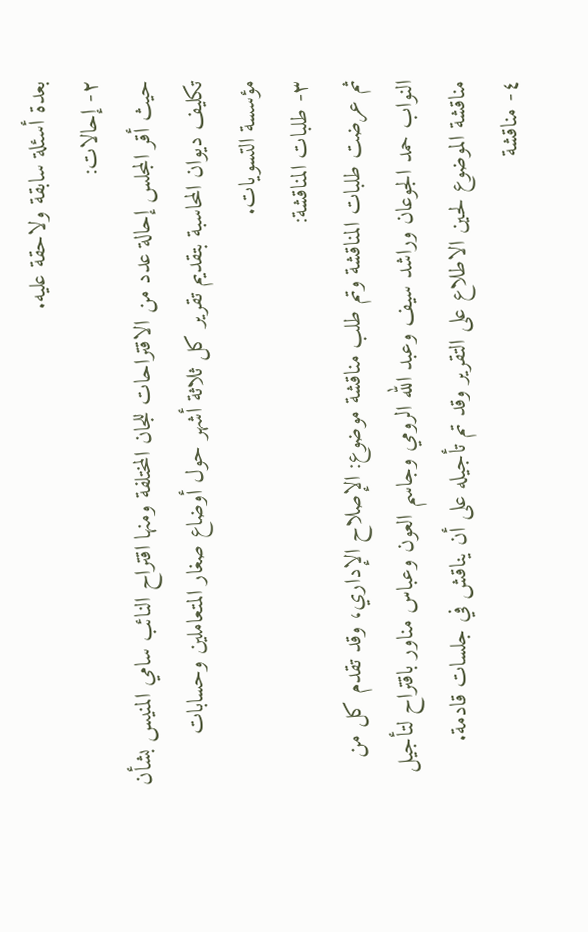بعدة أسئلة سابقة ولاحقة عليه.
۲- إحالات:
حيث أقر المجلس إحالة عدد من الاقتراحات للجان المختلفة ومنها اقتراح النائب سامي المنيس بشأن تكليف ديوان المحاسبة بتقديم تقرير كل ثلاثة أشهر حول أوضاع صغار المتعاملين وحسابات مؤسسة التسويات.
٣- طلبات المناقشة:
ثم عرضت طلبات المناقشة وتم طلب مناقشة موضوع: الإصلاح الإداري، وقد تقدم كل من النواب حمد الجوعان وراشد سيف وعبد الله الرومي وجاسم العون وعباس مناور باقتراح لتأجيل مناقشة الموضوع لحين الاطلاع على التقرير وقد تم تأجيله على أن يناقش في جلسات قادمة.
٤- مناقشة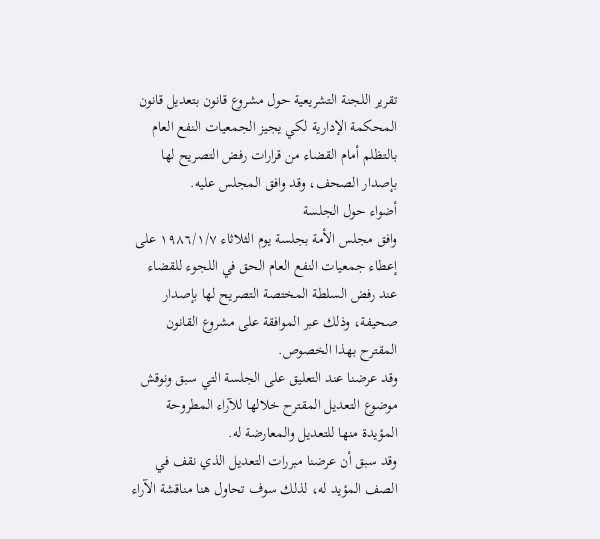تقرير اللجنة التشريعية حول مشروع قانون بتعديل قانون المحكمة الإدارية لكي يجيز الجمعيات النفع العام بالتظلم أمام القضاء من قرارات رفض التصريح لها بإصدار الصحف، وقد وافق المجلس عليه.
أضواء حول الجلسة
وافق مجلس الأمة بجلسة يوم الثلاثاء ١٩٨٦/١/٧ على إعطاء جمعيات النفع العام الحق في اللجوء للقضاء عند رفض السلطة المختصة التصريح لها بإصدار صحيفة، وذلك عبر الموافقة على مشروع القانون المقترح بهذا الخصوص.
وقد عرضنا عند التعليق على الجلسة التي سبق ونوقش موضوع التعديل المقترح خلالها للآراء المطروحة المؤيدة منها للتعديل والمعارضة له.
وقد سبق أن عرضنا مبررات التعديل الذي نقف في الصف المؤيد له، لذلك سوف تحاول هنا مناقشة الآراء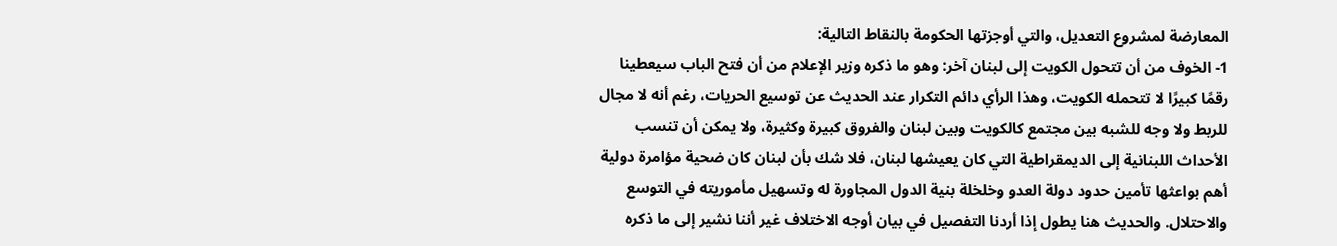المعارضة لمشروع التعديل، والتي أوجزتها الحكومة بالنقاط التالية:
1- الخوف من أن تتحول الكويت إلى لبنان آخر: وهو ما ذكره وزير الإعلام من أن فتح الباب سيعطينا رقمًا كبيرًا لا تتحمله الكويت، وهذا الرأي دائم التكرار عند الحديث عن توسيع الحريات، رغم أنه لا مجال للربط ولا وجه للشبه بين مجتمع كالكويت وبين لبنان والفروق كبيرة وكثيرة، ولا يمكن أن تنسب الأحداث اللبنانية إلى الديمقراطية التي كان يعيشها لبنان، فلا شك بأن لبنان كان ضحية مؤامرة دولية أهم بواعثها تأمين حدود دولة العدو وخلخلة بنية الدول المجاورة له وتسهيل مأموريته في التوسع والاحتلال. والحديث هنا يطول إذا أردنا التفصيل في بيان أوجه الاختلاف غير أننا نشير إلى ما ذكره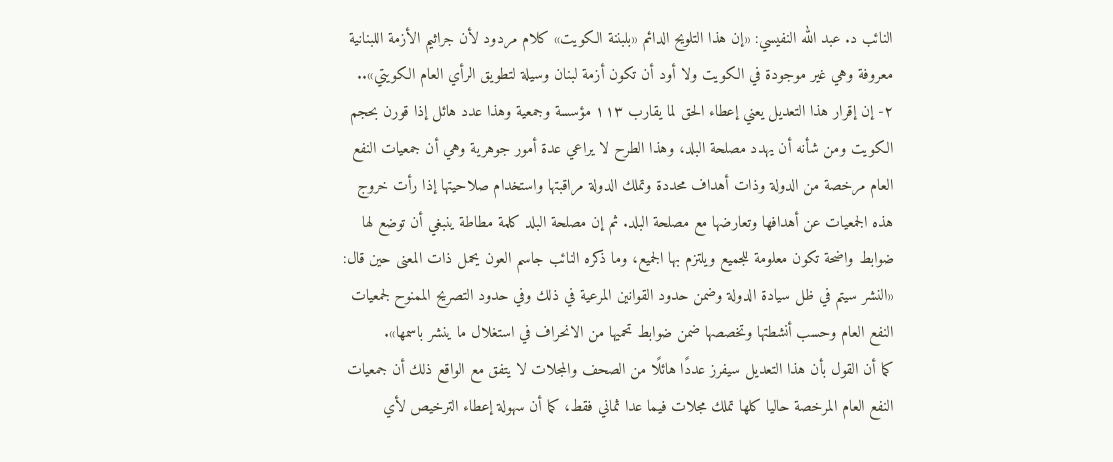النائب د. عبد الله النفيسي: «إن هذا التلويح الدائم «بلبننة الكويت» كلام مردود لأن جراثيم الأزمة اللبنانية معروفة وهي غير موجودة في الكويت ولا أود أن تكون أزمة لبنان وسيلة لتطويق الرأي العام الكويتي»..
٢- إن إقرار هذا التعديل يعني إعطاء الحق لما يقارب ۱۱۳ مؤسسة وجمعية وهذا عدد هائل إذا قورن بحجم الكويت ومن شأنه أن يهدد مصلحة البلد، وهذا الطرح لا يراعي عدة أمور جوهرية وهي أن جمعيات النفع العام مرخصة من الدولة وذات أهداف محددة وتملك الدولة مراقبتها واستخدام صلاحيتها إذا رأت خروج هذه الجمعيات عن أهدافها وتعارضها مع مصلحة البلد. ثم إن مصلحة البلد كلمة مطاطة ينبغي أن توضع لها ضوابط واضحة تكون معلومة للجميع ويلتزم بها الجميع، وما ذكره النائب جاسم العون يحمل ذات المعنى حين قال: «النشر سيتم في ظل سيادة الدولة وضمن حدود القوانين المرعية في ذلك وفي حدود التصريح الممنوح لجمعيات النفع العام وحسب أنشطتها وتخصصها ضمن ضوابط تحميها من الانحراف في استغلال ما ينشر باسمها».
كما أن القول بأن هذا التعديل سيفرز عددًا هائلًا من الصحف والمجلات لا يتفق مع الواقع ذلك أن جمعيات النفع العام المرخصة حاليا كلها تملك مجلات فيما عدا ثماني فقط، كما أن سهولة إعطاء الترخيص لأي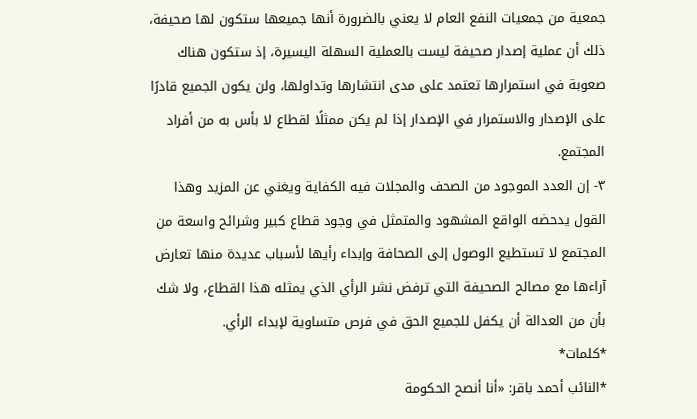جمعية من جمعيات النفع العام لا يعني بالضرورة أنها جميعها ستكون لها صحيفة، ذلك أن عملية إصدار صحيفة ليست بالعملية السهلة اليسيرة، إذ ستكون هناك صعوبة في استمرارها تعتمد على مدى انتشارها وتداولها، ولن يكون الجميع قادرًا على الإصدار والاستمرار في الإصدار إذا لم يكن ممثلًا لقطاع لا بأس به من أفراد المجتمع.
٣- إن العدد الموجود من الصحف والمجلات فيه الكفاية ويغني عن المزيد وهذا القول يدحضه الواقع المشهود والمتمثل في وجود قطاع كبير وشرائح واسعة من المجتمع لا تستطيع الوصول إلى الصحافة وإبداء رأيها لأسباب عديدة منها تعارض آراءها مع مصالح الصحيفة التي ترفض نشر الرأي الذي يمثله هذا القطاع، ولا شك بأن من العدالة أن يكفل للجميع الحق في فرص متساوية لإبداء الرأي.
*كلمات*
*النائب أحمد باقر: «أنا أنصح الحكومة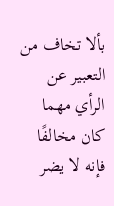بألا تخاف من التعبير عن الرأي مهما كان مخالفًا فإنه لا يضر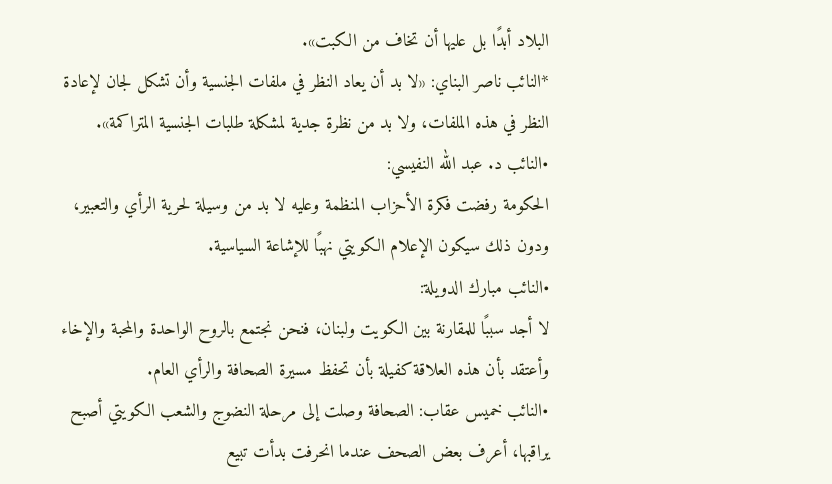البلاد أبدًا بل عليها أن تخاف من الكبت».
*النائب ناصر البناي: «لا بد أن يعاد النظر في ملفات الجنسية وأن تشكل لجان لإعادة النظر في هذه الملفات، ولا بد من نظرة جدية لمشكلة طلبات الجنسية المتراكمة».
•النائب د. عبد الله النفيسي:
الحكومة رفضت فكرة الأحزاب المنظمة وعليه لا بد من وسيلة لحرية الرأي والتعبير، ودون ذلك سيكون الإعلام الكويتي نهبًا للإشاعة السياسية.
•النائب مبارك الدويلة:
لا أجد سببًا للمقارنة بين الكويت ولبنان، فنحن نجتمع بالروح الواحدة والمحبة والإخاء وأعتقد بأن هذه العلاقة كفيلة بأن تحفظ مسيرة الصحافة والرأي العام.
•النائب خميس عقاب: الصحافة وصلت إلى مرحلة النضوج والشعب الكويتي أصبح يراقبها، أعرف بعض الصحف عندما انحرفت بدأت تبيع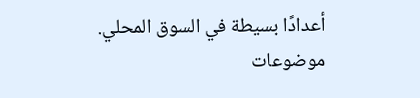أعدادًا بسيطة في السوق المحلي.
موضوعات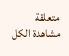متعلقة
مشاهدة الكل